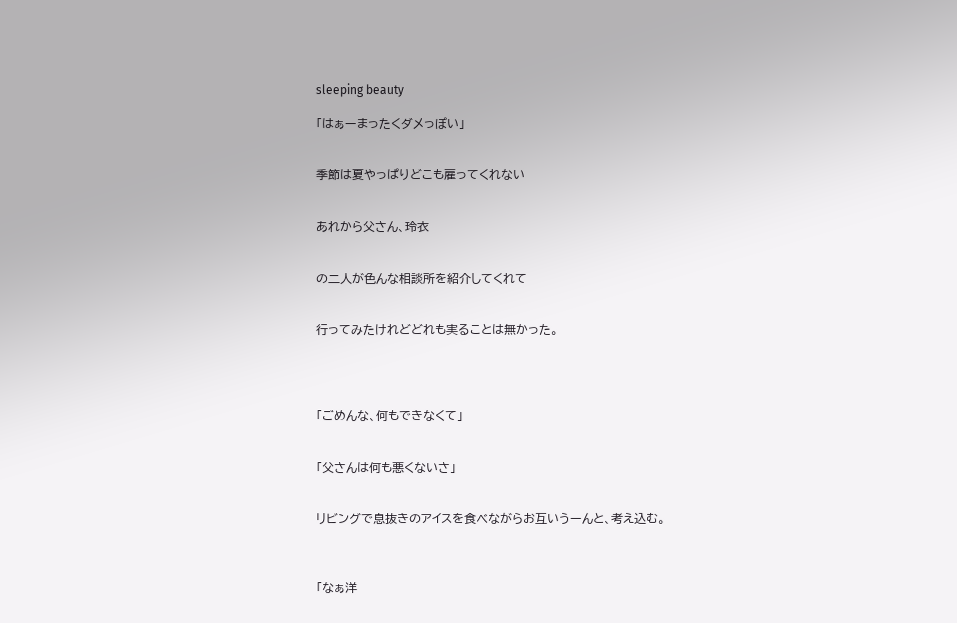sleeping beauty

「はぁーまったくダメっぽい」


季節は夏やっぱりどこも雇ってくれない


あれから父さん、玲衣


の二人が色んな相談所を紹介してくれて


行ってみたけれどどれも実ることは無かった。




「ごめんな、何もできなくて」


「父さんは何も悪くないさ」


リビングで息抜きのアイスを食べながらお互いうーんと、考え込む。



「なぁ洋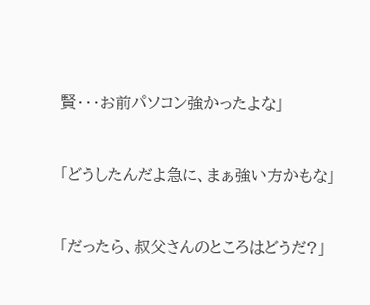賢・・・お前パソコン強かったよな」



「どうしたんだよ急に、まぁ強い方かもな」



「だったら、叔父さんのところはどうだ?」